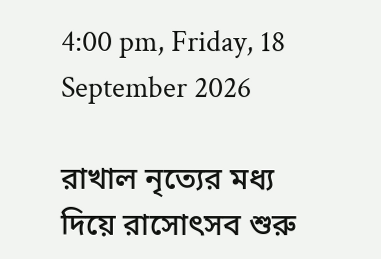4:00 pm, Friday, 18 September 2026

রাখাল নৃত্যের মধ্য দিয়ে রাসোৎসব শুরু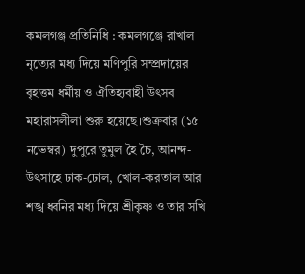কমলগঞ্জ প্রতিনিধি : কমলগঞ্জে রাখাল নৃত্যের মধ্য দিয়ে মণিপুরি সম্প্রদায়ের বৃহত্তম ধর্মীয় ও ঐতিহ্যবাহী উৎসব মহারাসলীলা শুরু হয়েছে।শুক্রবার (১৫ নভেম্বর) দুপুরে তুমুল হৈ চৈ, আনন্দ-উৎসাহে ঢাক-ঢোল, খোল-করতাল আর শঙ্খ ধ্বনির মধ্য দিয়ে শ্রীকৃষ্ণ ও তার সখি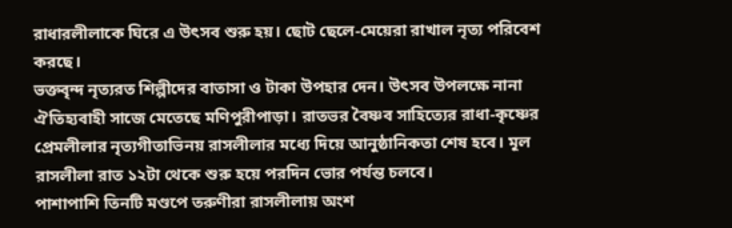রাধারলীলাকে ঘিরে এ উৎসব শুরু হয়। ছোট ছেলে-মেয়েরা রাখাল নৃত্য পরিবেশ করছে।
ভক্তবৃন্দ নৃত্যরত শিল্পীদের বাতাসা ও টাকা উপহার দেন। উৎসব উপলক্ষে নানা ঐতিহ্যবাহী সাজে মেতেছে মণিপুরীপাড়া। রাতভর বৈষ্ণব সাহিত্যের রাধা-কৃষ্ণের প্রেমলীলার নৃত্যগীতাভিনয় রাসলীলার মধ্যে দিয়ে আনুষ্ঠানিকতা শেষ হবে। মূল রাসলীলা রাত ১২টা থেকে শুরু হয়ে পরদিন ভোর পর্যন্ত চলবে।
পাশাপাশি তিনটি মণ্ডপে তরুণীরা রাসলীলায় অংশ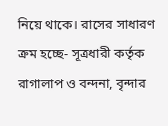নিয়ে থাকে। রাসের সাধারণ ক্রম হচ্ছে- সূত্রধারী কর্তৃক রাগালাপ ও বন্দনা, বৃন্দার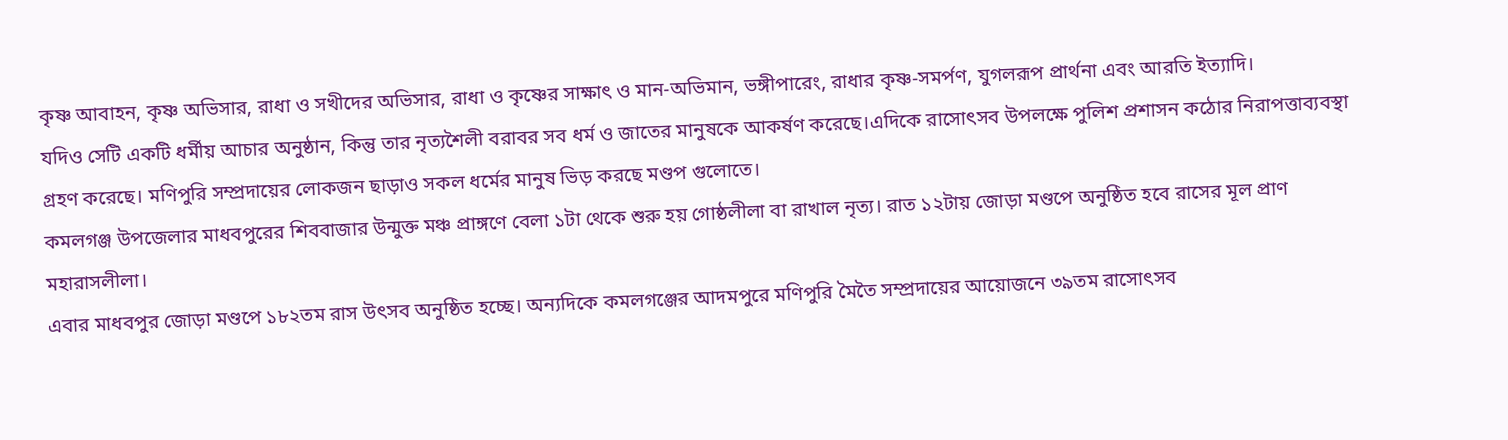কৃষ্ণ আবাহন, কৃষ্ণ অভিসার, রাধা ও সখীদের অভিসার, রাধা ও কৃষ্ণের সাক্ষাৎ ও মান-অভিমান, ভঙ্গীপারেং, রাধার কৃষ্ণ-সমর্পণ, যুগলরূপ প্রার্থনা এবং আরতি ইত্যাদি।
যদিও সেটি একটি ধর্মীয় আচার অনুষ্ঠান, কিন্তু তার নৃত্যশৈলী বরাবর সব ধর্ম ও জাতের মানুষকে আকর্ষণ করেছে।এদিকে রাসোৎসব উপলক্ষে পুলিশ প্রশাসন কঠোর নিরাপত্তাব্যবস্থা গ্রহণ করেছে। মণিপুরি সম্প্রদায়ের লোকজন ছাড়াও সকল ধর্মের মানুষ ভিড় করছে মণ্ডপ গুলোতে।
কমলগঞ্জ উপজেলার মাধবপুরের শিববাজার উন্মুক্ত মঞ্চ প্রাঙ্গণে বেলা ১টা থেকে শুরু হয় গোষ্ঠলীলা বা রাখাল নৃত্য। রাত ১২টায় জোড়া মণ্ডপে অনুষ্ঠিত হবে রাসের মূল প্রাণ মহারাসলীলা।
এবার মাধবপুর জোড়া মণ্ডপে ১৮২তম রাস উৎসব অনুষ্ঠিত হচ্ছে। অন্যদিকে কমলগঞ্জের আদমপুরে মণিপুরি মৈতৈ সম্প্রদায়ের আয়োজনে ৩৯তম রাসোৎসব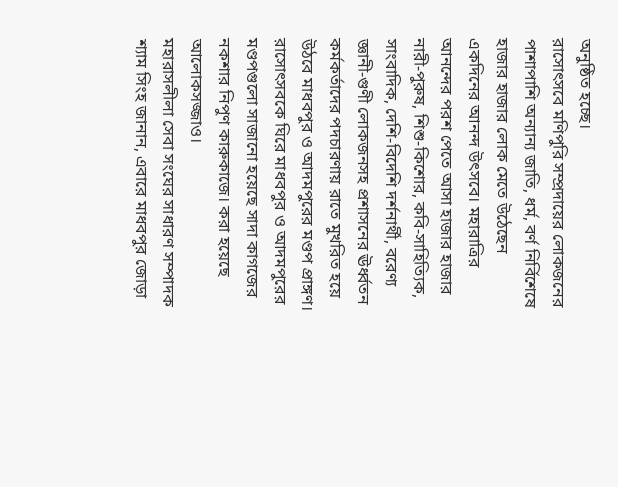অনুষ্ঠিত হচ্ছে।
রাসোৎসবে মণিপুরি সম্প্রদায়ের লোকজনের পাশাপাশি অন্যান্য জাতি, ধর্ম, বর্ণ নির্বিশেষে হাজার হাজার লোক মেতে উঠেছেন একদিনের আনন্দ উৎসবে। মহারাত্রির আনন্দের পরশ পেতে আসা হাজার হাজার নারী-পুরুষ, শিশু-কিশোর, কবি-সাহিত্যিক, সাংবাদিক, দেশি-বিদেশি দর্শনার্থী, বরেণ্য জ্ঞানী-গুণী লোকজনসহ প্রশাসনের ঊর্ধ্বতন কর্মকর্তাদের পদচারণায় রাতে মুখরিত হয়ে উঠবে মাধবপুর ও আদমপুরের মণ্ডপ প্রাঙ্গণ।
রাসোৎসবকে ঘিরে মাধবপুর ও আদমপুরের মণ্ডপগুলো সাজানো হয়েছে সাদা কাগজের নকশার নিপুণ কারুকাজে। করা হয়েছে আলোকসজ্জাও।
মহারাসলীলা সেবা সংঘের সাধারণ সম্পাদক শ্যাম সিংহ জানান, এবারে মাধবপুর জোড়া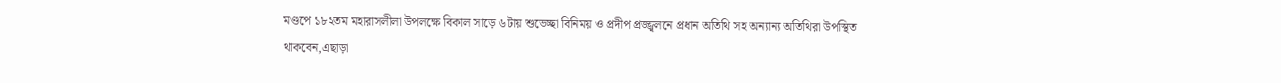মণ্ডপে ১৮২তম মহারাসলীলা উপলক্ষে বিকাল সাড়ে ৬টায় শুভেচ্ছা বিনিময় ও প্রদীপ প্রজ্জ্বলনে প্রধান অতিথি সহ অন্যান্য অতিথিরা উপস্থিত থাকবেন,এছাড়া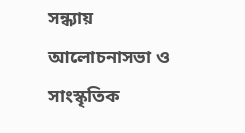সন্ধ্যায় আলোচনাসভা ও সাংস্কৃতিক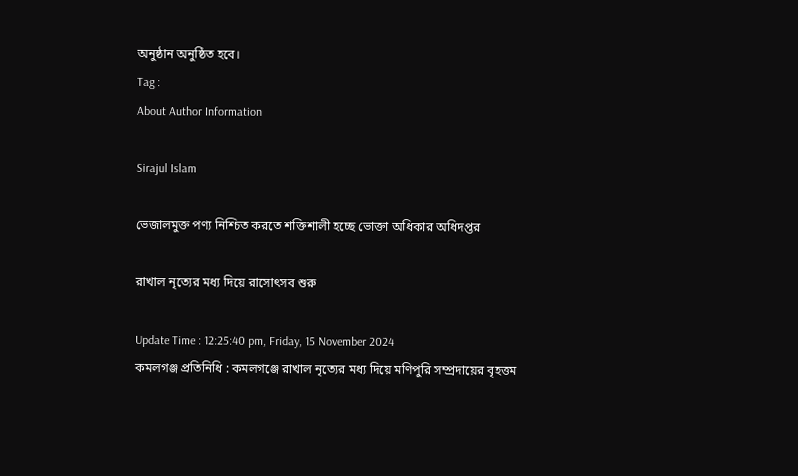অনুষ্ঠান অনুষ্ঠিত হবে।
Tag :
About Author Information

Sirajul Islam

ভেজালমুক্ত পণ্য নিশ্চিত করতে শক্তিশালী হচ্ছে ভোক্তা অধিকার অধিদপ্তর

রাখাল নৃত্যের মধ্য দিয়ে রাসোৎসব শুরু

Update Time : 12:25:40 pm, Friday, 15 November 2024
কমলগঞ্জ প্রতিনিধি : কমলগঞ্জে রাখাল নৃত্যের মধ্য দিয়ে মণিপুরি সম্প্রদায়ের বৃহত্তম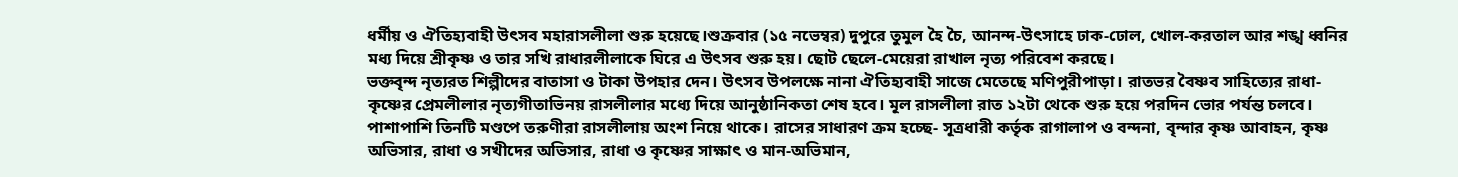ধর্মীয় ও ঐতিহ্যবাহী উৎসব মহারাসলীলা শুরু হয়েছে।শুক্রবার (১৫ নভেম্বর) দুপুরে তুমুল হৈ চৈ, আনন্দ-উৎসাহে ঢাক-ঢোল, খোল-করতাল আর শঙ্খ ধ্বনির মধ্য দিয়ে শ্রীকৃষ্ণ ও তার সখি রাধারলীলাকে ঘিরে এ উৎসব শুরু হয়। ছোট ছেলে-মেয়েরা রাখাল নৃত্য পরিবেশ করছে।
ভক্তবৃন্দ নৃত্যরত শিল্পীদের বাতাসা ও টাকা উপহার দেন। উৎসব উপলক্ষে নানা ঐতিহ্যবাহী সাজে মেতেছে মণিপুরীপাড়া। রাতভর বৈষ্ণব সাহিত্যের রাধা-কৃষ্ণের প্রেমলীলার নৃত্যগীতাভিনয় রাসলীলার মধ্যে দিয়ে আনুষ্ঠানিকতা শেষ হবে। মূল রাসলীলা রাত ১২টা থেকে শুরু হয়ে পরদিন ভোর পর্যন্ত চলবে।
পাশাপাশি তিনটি মণ্ডপে তরুণীরা রাসলীলায় অংশ নিয়ে থাকে। রাসের সাধারণ ক্রম হচ্ছে- সূত্রধারী কর্তৃক রাগালাপ ও বন্দনা, বৃন্দার কৃষ্ণ আবাহন, কৃষ্ণ অভিসার, রাধা ও সখীদের অভিসার, রাধা ও কৃষ্ণের সাক্ষাৎ ও মান-অভিমান,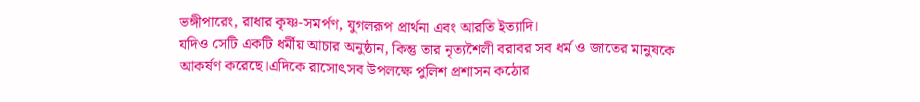ভঙ্গীপারেং, রাধার কৃষ্ণ-সমর্পণ, যুগলরূপ প্রার্থনা এবং আরতি ইত্যাদি।
যদিও সেটি একটি ধর্মীয় আচার অনুষ্ঠান, কিন্তু তার নৃত্যশৈলী বরাবর সব ধর্ম ও জাতের মানুষকে আকর্ষণ করেছে।এদিকে রাসোৎসব উপলক্ষে পুলিশ প্রশাসন কঠোর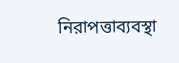নিরাপত্তাব্যবস্থা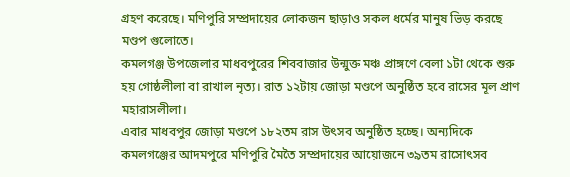গ্রহণ করেছে। মণিপুরি সম্প্রদায়ের লোকজন ছাড়াও সকল ধর্মের মানুষ ভিড় করছে মণ্ডপ গুলোতে।
কমলগঞ্জ উপজেলার মাধবপুরের শিববাজার উন্মুক্ত মঞ্চ প্রাঙ্গণে বেলা ১টা থেকে শুরু হয় গোষ্ঠলীলা বা রাখাল নৃত্য। রাত ১২টায় জোড়া মণ্ডপে অনুষ্ঠিত হবে রাসের মূল প্রাণ মহারাসলীলা।
এবার মাধবপুর জোড়া মণ্ডপে ১৮২তম রাস উৎসব অনুষ্ঠিত হচ্ছে। অন্যদিকে কমলগঞ্জের আদমপুরে মণিপুরি মৈতৈ সম্প্রদায়ের আয়োজনে ৩৯তম রাসোৎসব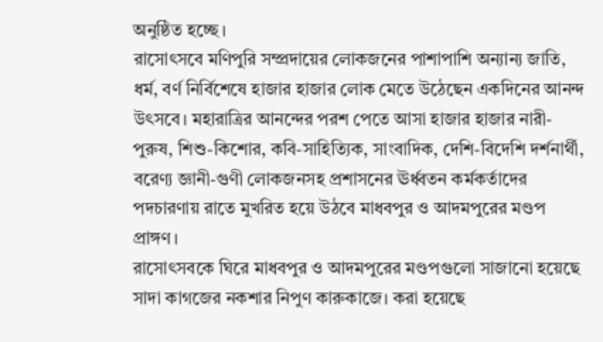অনুষ্ঠিত হচ্ছে।
রাসোৎসবে মণিপুরি সম্প্রদায়ের লোকজনের পাশাপাশি অন্যান্য জাতি, ধর্ম, বর্ণ নির্বিশেষে হাজার হাজার লোক মেতে উঠেছেন একদিনের আনন্দ উৎসবে। মহারাত্রির আনন্দের পরশ পেতে আসা হাজার হাজার নারী-পুরুষ, শিশু-কিশোর, কবি-সাহিত্যিক, সাংবাদিক, দেশি-বিদেশি দর্শনার্থী, বরেণ্য জ্ঞানী-গুণী লোকজনসহ প্রশাসনের ঊর্ধ্বতন কর্মকর্তাদের পদচারণায় রাতে মুখরিত হয়ে উঠবে মাধবপুর ও আদমপুরের মণ্ডপ প্রাঙ্গণ।
রাসোৎসবকে ঘিরে মাধবপুর ও আদমপুরের মণ্ডপগুলো সাজানো হয়েছে সাদা কাগজের নকশার নিপুণ কারুকাজে। করা হয়েছে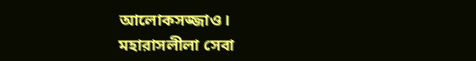আলোকসজ্জাও।
মহারাসলীলা সেবা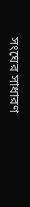সংঘের সাধারণ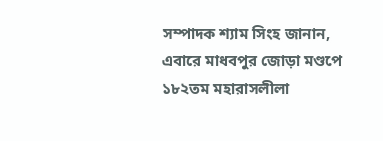সম্পাদক শ্যাম সিংহ জানান, এবারে মাধবপুর জোড়া মণ্ডপে ১৮২তম মহারাসলীলা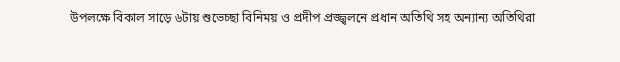উপলক্ষে বিকাল সাড়ে ৬টায় শুভেচ্ছা বিনিময় ও প্রদীপ প্রজ্জ্বলনে প্রধান অতিথি সহ অন্যান্য অতিথিরা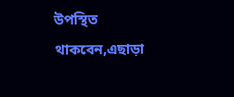উপস্থিত থাকবেন,এছাড়া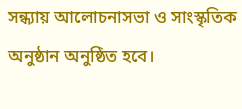সন্ধ্যায় আলোচনাসভা ও সাংস্কৃতিক অনুষ্ঠান অনুষ্ঠিত হবে।